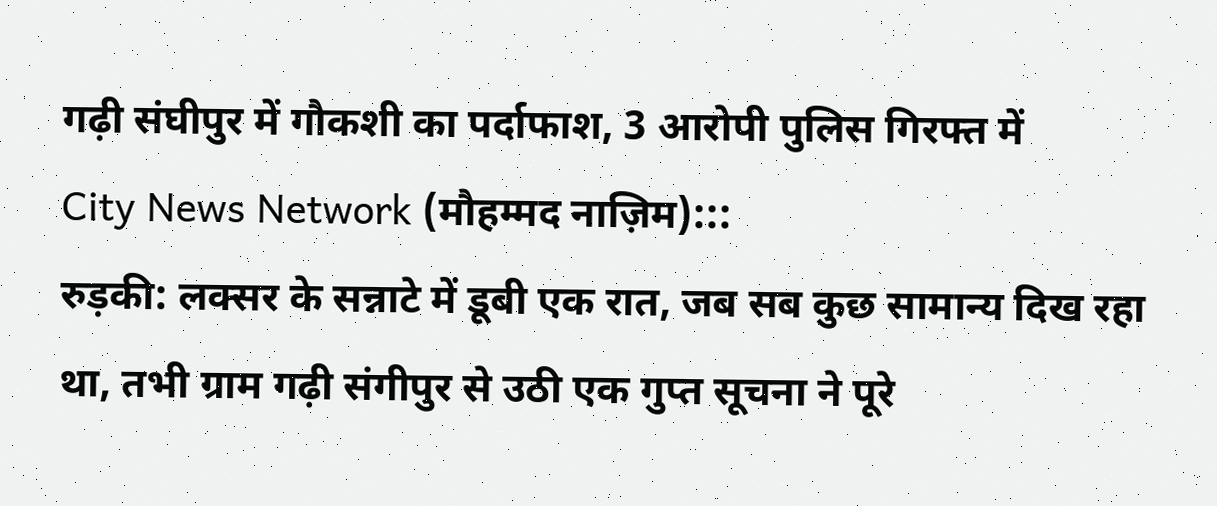गढ़ी संघीपुर में गौकशी का पर्दाफाश, 3 आरोपी पुलिस गिरफ्त में
City News Network (मौहम्मद नाज़िम):::
रुड़की: लक्सर के सन्नाटे में डूबी एक रात, जब सब कुछ सामान्य दिख रहा था, तभी ग्राम गढ़ी संगीपुर से उठी एक गुप्त सूचना ने पूरे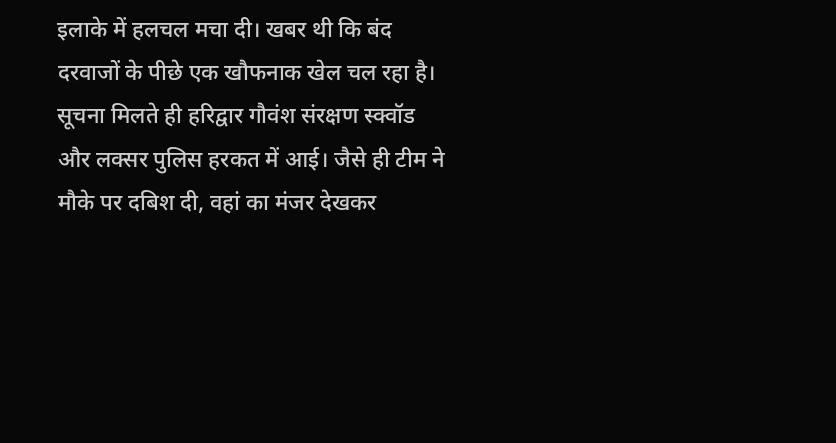इलाके में हलचल मचा दी। खबर थी कि बंद दरवाजों के पीछे एक खौफनाक खेल चल रहा है। सूचना मिलते ही हरिद्वार गौवंश संरक्षण स्क्वॉड और लक्सर पुलिस हरकत में आई। जैसे ही टीम ने मौके पर दबिश दी, वहां का मंजर देखकर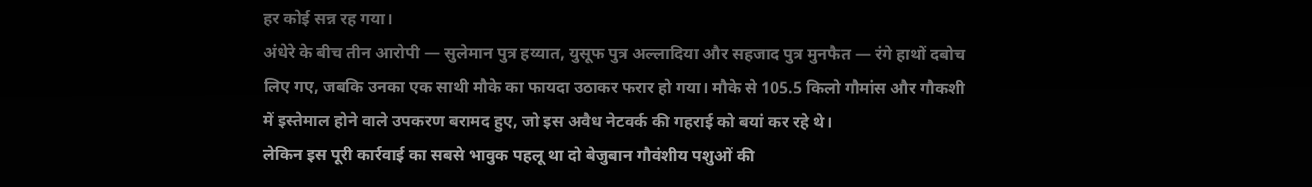हर कोई सन्न रह गया।
अंधेरे के बीच तीन आरोपी — सुलेमान पुत्र हय्यात, युसूफ पुत्र अल्लादिया और सहजाद पुत्र मुनफैत — रंगे हाथों दबोच लिए गए, जबकि उनका एक साथी मौके का फायदा उठाकर फरार हो गया। मौके से 105.5 किलो गौमांस और गौकशी में इस्तेमाल होने वाले उपकरण बरामद हुए, जो इस अवैध नेटवर्क की गहराई को बयां कर रहे थे।
लेकिन इस पूरी कार्रवाई का सबसे भावुक पहलू था दो बेजुबान गौवंशीय पशुओं की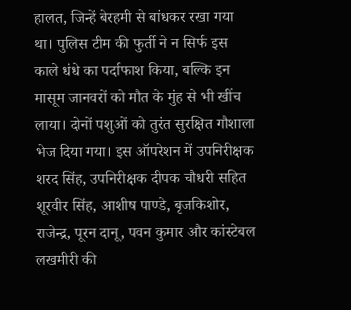हालत, जिन्हें बेरहमी से बांधकर रखा गया था। पुलिस टीम की फुर्ती ने न सिर्फ इस काले धंधे का पर्दाफाश किया, बल्कि इन मासूम जानवरों को मौत के मुंह से भी खींच लाया। दोनों पशुओं को तुरंत सुरक्षित गौशाला भेज दिया गया। इस ऑपरेशन में उपनिरीक्षक शरद सिंह, उपनिरीक्षक दीपक चौधरी सहित शूरवीर सिंह, आशीष पाण्डे, बृजकिशोर, राजेन्द्र, पूरन दानू, पवन कुमार और कांस्टेबल लखमीरी की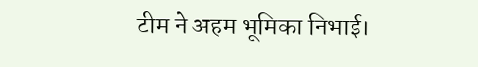टीम ने अहम भूमिका निभाई।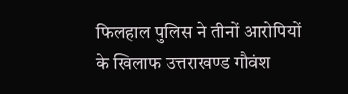फिलहाल पुलिस ने तीनों आरोपियों के खिलाफ उत्तराखण्ड गौवंश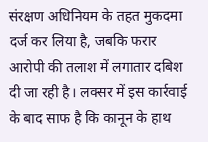संरक्षण अधिनियम के तहत मुकदमा दर्ज कर लिया है, जबकि फरार आरोपी की तलाश में लगातार दबिश दी जा रही है। लक्सर में इस कार्रवाई के बाद साफ है कि कानून के हाथ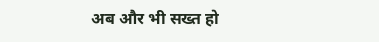अब और भी सख्त हो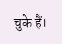चुके हैं।